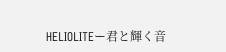HELIOLITEー君と輝く音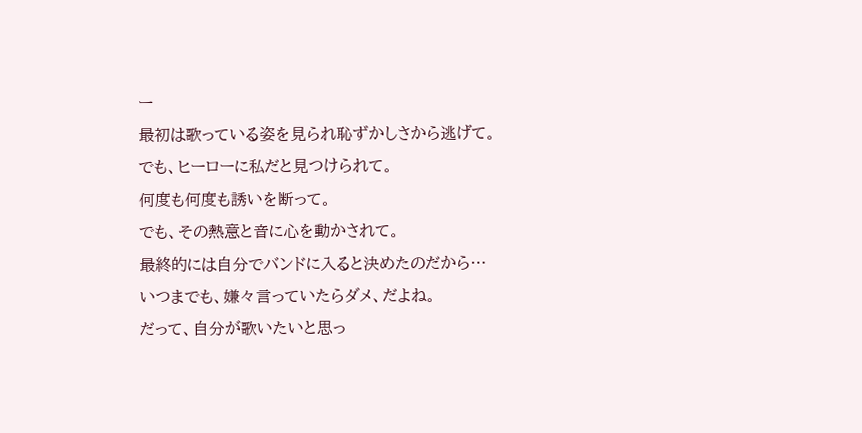ー
最初は歌っている姿を見られ恥ずかしさから逃げて。
でも、ヒーローに私だと見つけられて。
何度も何度も誘いを断って。
でも、その熱意と音に心を動かされて。
最終的には自分でバンドに入ると決めたのだから…
いつまでも、嫌々言っていたらダメ、だよね。
だって、自分が歌いたいと思っ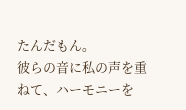たんだもん。
彼らの音に私の声を重ねて、ハーモニーを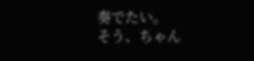奏でたい。
そう、ちゃん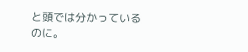と頭では分かっているのに。